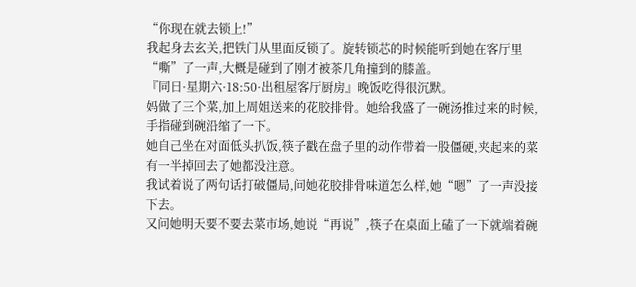“你现在就去锁上!”
我起身去玄关,把铁门从里面反锁了。旋转锁芯的时候能听到她在客厅里“嘶”了一声,大概是碰到了刚才被茶几角撞到的膝盖。
『同日·星期六·18:50·出租屋客厅厨房』晚饭吃得很沉默。
妈做了三个菜,加上周姐送来的花胶排骨。她给我盛了一碗汤推过来的时候,手指碰到碗沿缩了一下。
她自己坐在对面低头扒饭,筷子戳在盘子里的动作带着一股僵硬,夹起来的菜有一半掉回去了她都没注意。
我试着说了两句话打破僵局,问她花胶排骨味道怎么样,她“嗯”了一声没接下去。
又问她明天要不要去菜市场,她说“再说”,筷子在桌面上磕了一下就端着碗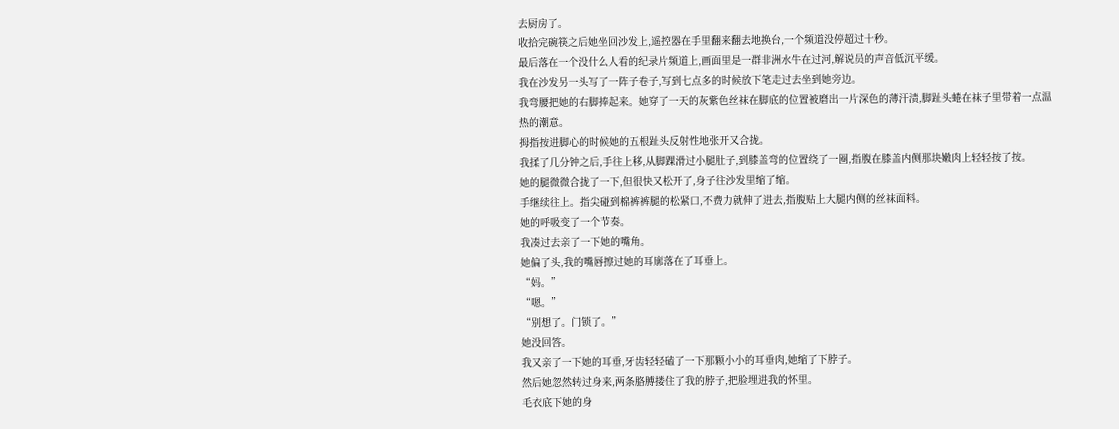去厨房了。
收拾完碗筷之后她坐回沙发上,遥控器在手里翻来翻去地换台,一个频道没停超过十秒。
最后落在一个没什么人看的纪录片频道上,画面里是一群非洲水牛在过河,解说员的声音低沉平缓。
我在沙发另一头写了一阵子卷子,写到七点多的时候放下笔走过去坐到她旁边。
我弯腰把她的右脚捧起来。她穿了一天的灰紫色丝袜在脚底的位置被磨出一片深色的薄汗渍,脚趾头蜷在袜子里带着一点温热的潮意。
拇指按进脚心的时候她的五根趾头反射性地张开又合拢。
我揉了几分钟之后,手往上移,从脚踝滑过小腿肚子,到膝盖弯的位置绕了一圈,指腹在膝盖内侧那块嫩肉上轻轻按了按。
她的腿微微合拢了一下,但很快又松开了,身子往沙发里缩了缩。
手继续往上。指尖碰到棉裤裤腿的松紧口,不费力就伸了进去,指腹贴上大腿内侧的丝袜面料。
她的呼吸变了一个节奏。
我凑过去亲了一下她的嘴角。
她偏了头,我的嘴唇擦过她的耳廓落在了耳垂上。
“妈。”
“嗯。”
“别想了。门锁了。”
她没回答。
我又亲了一下她的耳垂,牙齿轻轻磕了一下那颗小小的耳垂肉,她缩了下脖子。
然后她忽然转过身来,两条胳膊搂住了我的脖子,把脸埋进我的怀里。
毛衣底下她的身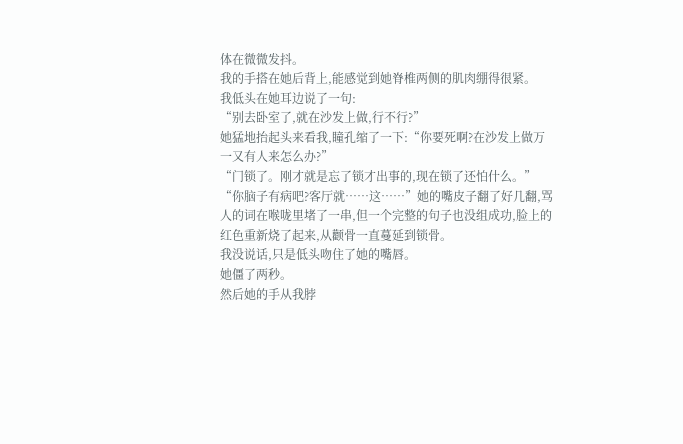体在微微发抖。
我的手搭在她后背上,能感觉到她脊椎两侧的肌肉绷得很紧。
我低头在她耳边说了一句:
“别去卧室了,就在沙发上做,行不行?”
她猛地抬起头来看我,瞳孔缩了一下:“你要死啊?在沙发上做万一又有人来怎么办?”
“门锁了。刚才就是忘了锁才出事的,现在锁了还怕什么。”
“你脑子有病吧?客厅就……这……”她的嘴皮子翻了好几翻,骂人的词在喉咙里堵了一串,但一个完整的句子也没组成功,脸上的红色重新烧了起来,从颧骨一直蔓延到锁骨。
我没说话,只是低头吻住了她的嘴唇。
她僵了两秒。
然后她的手从我脖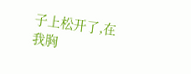子上松开了,在我胸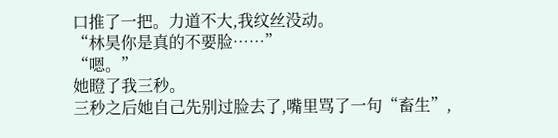口推了一把。力道不大,我纹丝没动。
“林昊你是真的不要脸……”
“嗯。”
她瞪了我三秒。
三秒之后她自己先别过脸去了,嘴里骂了一句“畜生”,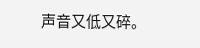声音又低又碎。